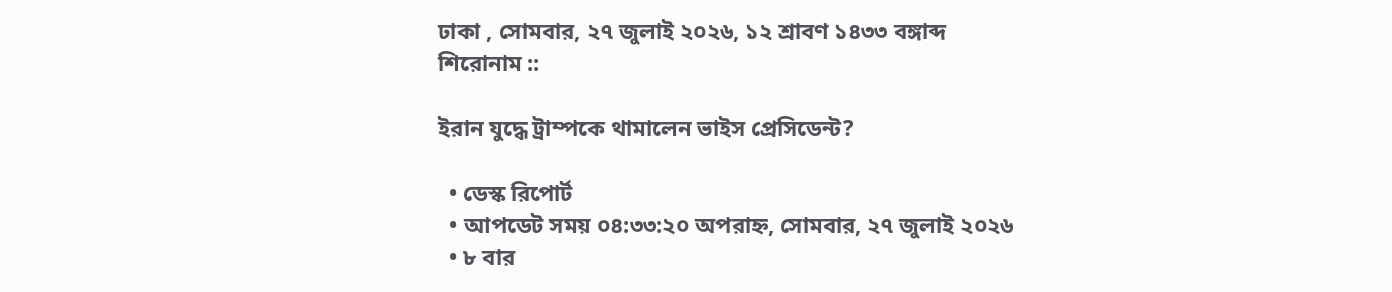ঢাকা , সোমবার, ২৭ জুলাই ২০২৬, ১২ শ্রাবণ ১৪৩৩ বঙ্গাব্দ
শিরোনাম ::

ইরান যুদ্ধে ট্রাম্পকে থামালেন ভাইস প্রেসিডেন্ট?

  • ডেস্ক রিপোর্ট
  • আপডেট সময় ০৪:৩৩:২০ অপরাহ্ন, সোমবার, ২৭ জুলাই ২০২৬
  • ৮ বার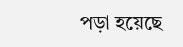পড়া হয়েছে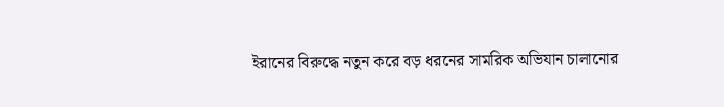ইরানের বিরুদ্ধে নতুন করে বড় ধরনের সামরিক অভিযান চালানোর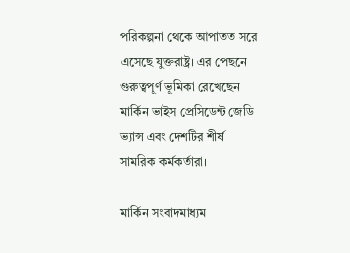পরিকল্পনা থেকে আপাতত সরে এসেছে যুক্তরাষ্ট্র। এর পেছনে গুরুত্বপূর্ণ ভূমিকা রেখেছেন মার্কিন ভাইস প্রেসিডেন্ট জেডি ভ্যান্স এবং দেশটির শীর্ষ সামরিক কর্মকর্তারা।

মার্কিন সংবাদমাধ্যম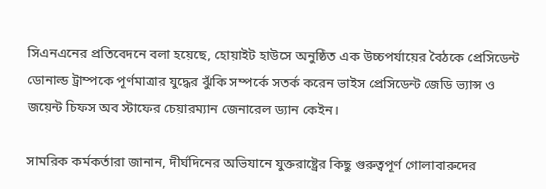সিএনএনের প্রতিবেদনে বলা হয়েছে, হোয়াইট হাউসে অনুষ্ঠিত এক উচ্চপর্যায়ের বৈঠকে প্রেসিডেন্ট ডোনাল্ড ট্রাম্পকে পূর্ণমাত্রার যুদ্ধের ঝুঁকি সম্পর্কে সতর্ক করেন ভাইস প্রেসিডেন্ট জেডি ভ্যান্স ও জয়েন্ট চিফস অব স্টাফের চেয়ারম্যান জেনারেল ড্যান কেইন।

সামরিক কর্মকর্তারা জানান, দীর্ঘদিনের অভিযানে যুক্তরাষ্ট্রের কিছু গুরুত্বপূর্ণ গোলাবারুদের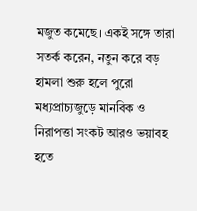মজুত কমেছে। একই সঙ্গে তারা সতর্ক করেন, নতুন করে বড় হামলা শুরু হলে পুরো মধ্যপ্রাচ্যজুড়ে মানবিক ও নিরাপত্তা সংকট আরও ভয়াবহ হতে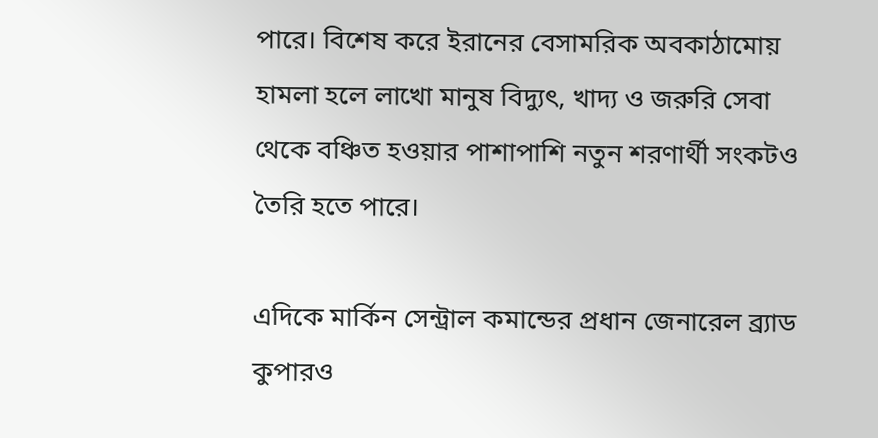পারে। বিশেষ করে ইরানের বেসামরিক অবকাঠামোয় হামলা হলে লাখো মানুষ বিদ্যুৎ, খাদ্য ও জরুরি সেবা থেকে বঞ্চিত হওয়ার পাশাপাশি নতুন শরণার্থী সংকটও তৈরি হতে পারে।

এদিকে মার্কিন সেন্ট্রাল কমান্ডের প্রধান জেনারেল ব্র্যাড কুপারও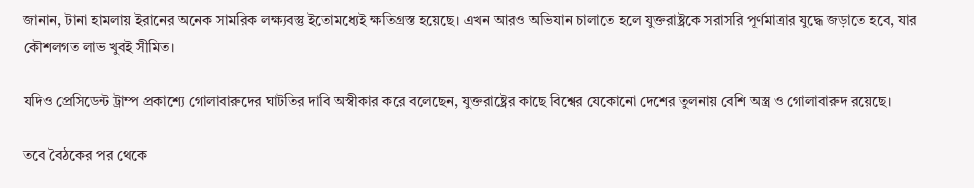জানান, টানা হামলায় ইরানের অনেক সামরিক লক্ষ্যবস্তু ইতোমধ্যেই ক্ষতিগ্রস্ত হয়েছে। এখন আরও অভিযান চালাতে হলে যুক্তরাষ্ট্রকে সরাসরি পূর্ণমাত্রার যুদ্ধে জড়াতে হবে, যার কৌশলগত লাভ খুবই সীমিত।

যদিও প্রেসিডেন্ট ট্রাম্প প্রকাশ্যে গোলাবারুদের ঘাটতির দাবি অস্বীকার করে বলেছেন, যুক্তরাষ্ট্রের কাছে বিশ্বের যেকোনো দেশের তুলনায় বেশি অস্ত্র ও গোলাবারুদ রয়েছে।

তবে বৈঠকের পর থেকে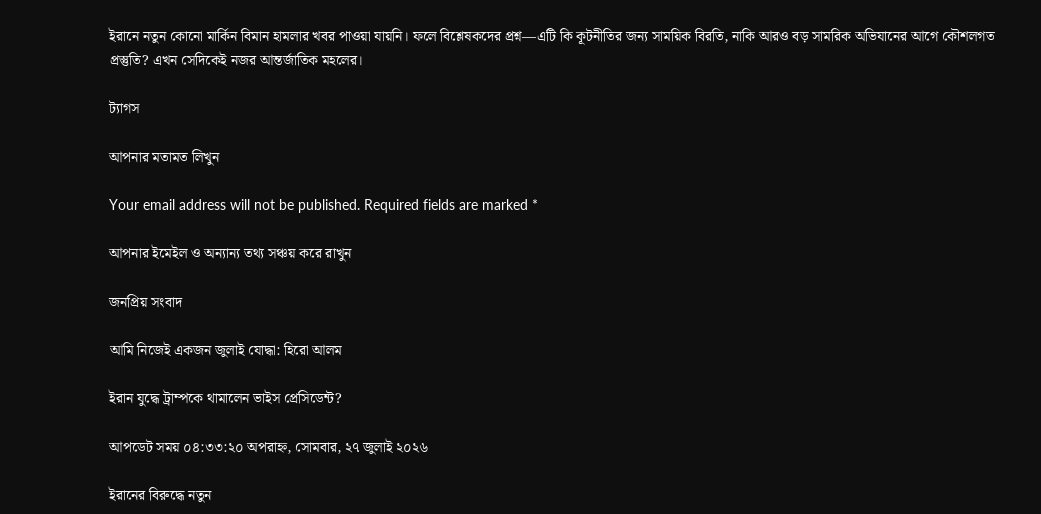ইরানে নতুন কোনো মার্কিন বিমান হামলার খবর পাওয়া যায়নি। ফলে বিশ্লেষকদের প্রশ্ন—এটি কি কূটনীতির জন্য সাময়িক বিরতি, নাকি আরও বড় সামরিক অভিযানের আগে কৌশলগত প্রস্তুতি? এখন সেদিকেই নজর আন্তর্জাতিক মহলের।

ট্যাগস

আপনার মতামত লিখুন

Your email address will not be published. Required fields are marked *

আপনার ইমেইল ও অন্যান্য তথ্য সঞ্চয় করে রাখুন

জনপ্রিয় সংবাদ

আমি নিজেই একজন জুলাই যোদ্ধা: হিরো আলম

ইরান যুদ্ধে ট্রাম্পকে থামালেন ভাইস প্রেসিডেন্ট?

আপডেট সময় ০৪:৩৩:২০ অপরাহ্ন, সোমবার, ২৭ জুলাই ২০২৬

ইরানের বিরুদ্ধে নতুন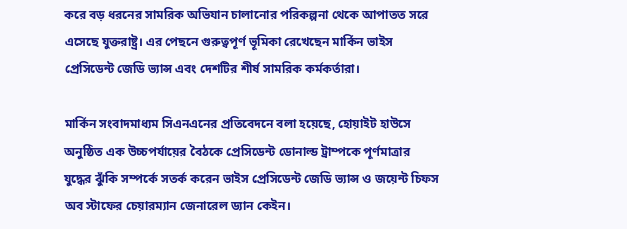করে বড় ধরনের সামরিক অভিযান চালানোর পরিকল্পনা থেকে আপাতত সরে এসেছে যুক্তরাষ্ট্র। এর পেছনে গুরুত্বপূর্ণ ভূমিকা রেখেছেন মার্কিন ভাইস প্রেসিডেন্ট জেডি ভ্যান্স এবং দেশটির শীর্ষ সামরিক কর্মকর্তারা।

মার্কিন সংবাদমাধ্যম সিএনএনের প্রতিবেদনে বলা হয়েছে, হোয়াইট হাউসে অনুষ্ঠিত এক উচ্চপর্যায়ের বৈঠকে প্রেসিডেন্ট ডোনাল্ড ট্রাম্পকে পূর্ণমাত্রার যুদ্ধের ঝুঁকি সম্পর্কে সতর্ক করেন ভাইস প্রেসিডেন্ট জেডি ভ্যান্স ও জয়েন্ট চিফস অব স্টাফের চেয়ারম্যান জেনারেল ড্যান কেইন।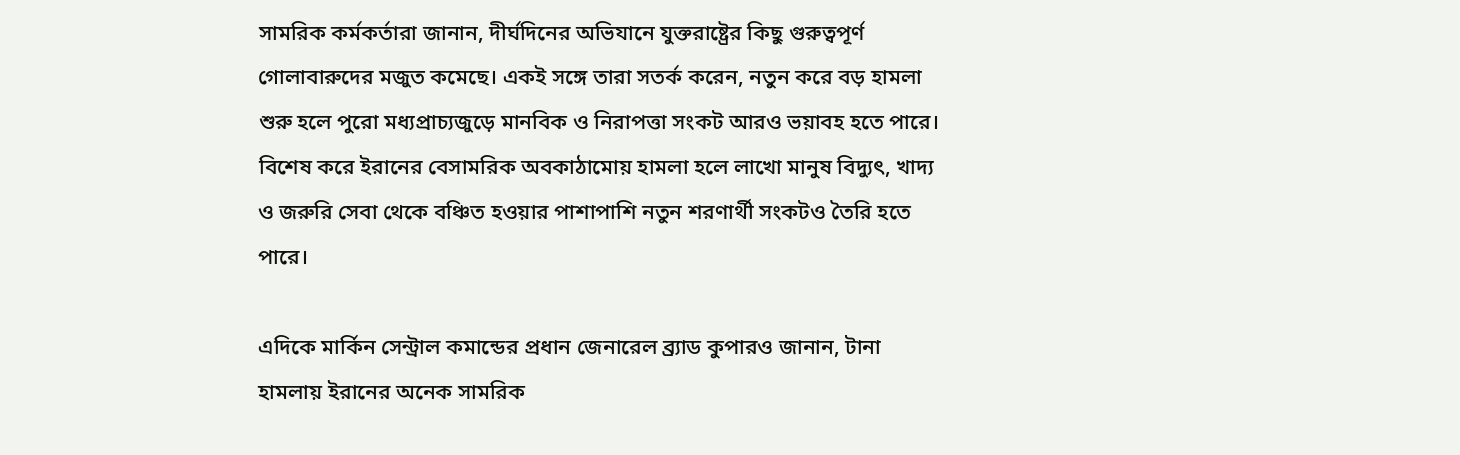সামরিক কর্মকর্তারা জানান, দীর্ঘদিনের অভিযানে যুক্তরাষ্ট্রের কিছু গুরুত্বপূর্ণ গোলাবারুদের মজুত কমেছে। একই সঙ্গে তারা সতর্ক করেন, নতুন করে বড় হামলা শুরু হলে পুরো মধ্যপ্রাচ্যজুড়ে মানবিক ও নিরাপত্তা সংকট আরও ভয়াবহ হতে পারে। বিশেষ করে ইরানের বেসামরিক অবকাঠামোয় হামলা হলে লাখো মানুষ বিদ্যুৎ, খাদ্য ও জরুরি সেবা থেকে বঞ্চিত হওয়ার পাশাপাশি নতুন শরণার্থী সংকটও তৈরি হতে পারে।

এদিকে মার্কিন সেন্ট্রাল কমান্ডের প্রধান জেনারেল ব্র্যাড কুপারও জানান, টানা হামলায় ইরানের অনেক সামরিক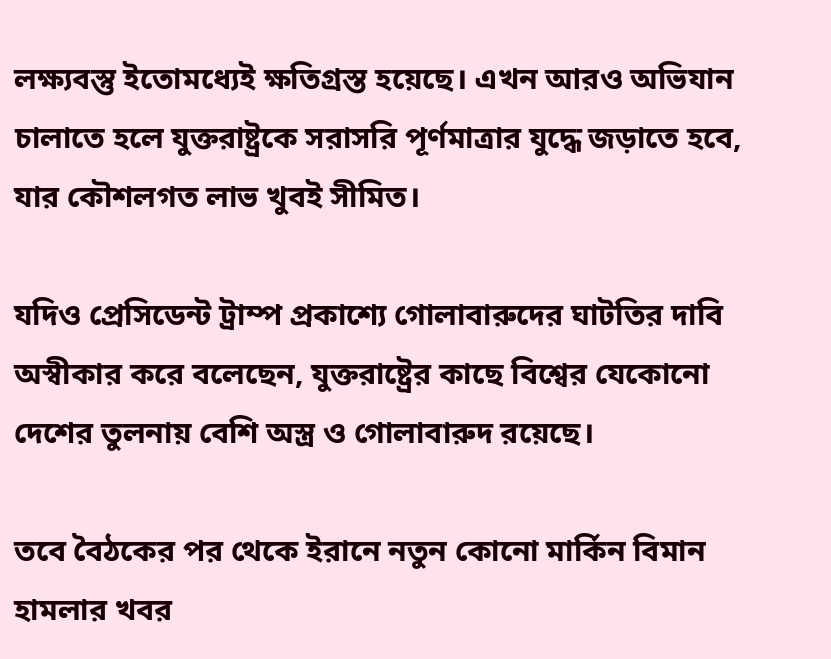লক্ষ্যবস্তু ইতোমধ্যেই ক্ষতিগ্রস্ত হয়েছে। এখন আরও অভিযান চালাতে হলে যুক্তরাষ্ট্রকে সরাসরি পূর্ণমাত্রার যুদ্ধে জড়াতে হবে, যার কৌশলগত লাভ খুবই সীমিত।

যদিও প্রেসিডেন্ট ট্রাম্প প্রকাশ্যে গোলাবারুদের ঘাটতির দাবি অস্বীকার করে বলেছেন, যুক্তরাষ্ট্রের কাছে বিশ্বের যেকোনো দেশের তুলনায় বেশি অস্ত্র ও গোলাবারুদ রয়েছে।

তবে বৈঠকের পর থেকে ইরানে নতুন কোনো মার্কিন বিমান হামলার খবর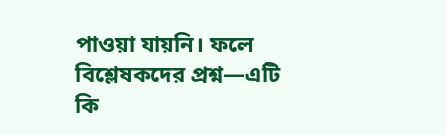পাওয়া যায়নি। ফলে বিশ্লেষকদের প্রশ্ন—এটি কি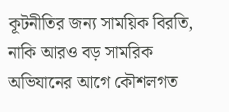কূটনীতির জন্য সাময়িক বিরতি, নাকি আরও বড় সামরিক অভিযানের আগে কৌশলগত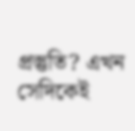প্রস্তুতি? এখন সেদিকেই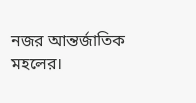নজর আন্তর্জাতিক মহলের।